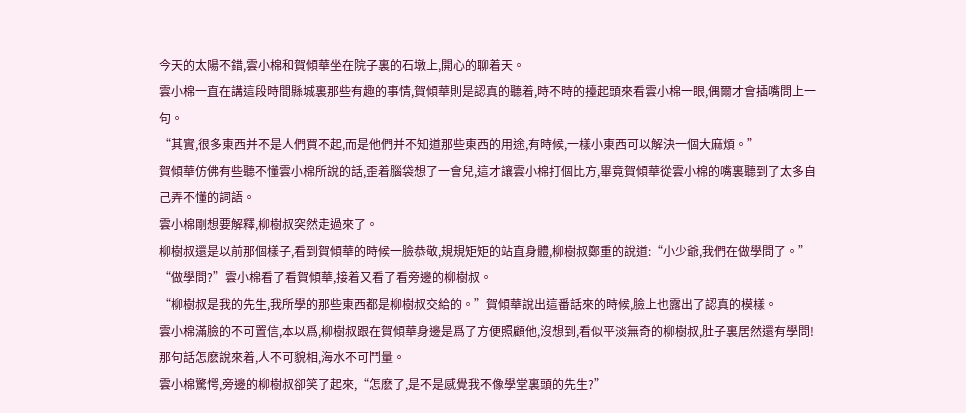今天的太陽不錯,雲小棉和賀傾華坐在院子裏的石墩上,開心的聊着天。
雲小棉一直在講這段時間縣城裏那些有趣的事情,賀傾華則是認真的聽着,時不時的擡起頭來看雲小棉一眼,偶爾才會插嘴問上一句。
“其實,很多東西并不是人們買不起,而是他們并不知道那些東西的用途,有時候,一樣小東西可以解決一個大麻煩。”
賀傾華仿佛有些聽不懂雲小棉所說的話,歪着腦袋想了一會兒,這才讓雲小棉打個比方,畢竟賀傾華從雲小棉的嘴裏聽到了太多自己弄不懂的詞語。
雲小棉剛想要解釋,柳樹叔突然走過來了。
柳樹叔還是以前那個樣子,看到賀傾華的時候一臉恭敬,規規矩矩的站直身體,柳樹叔鄭重的說道:“小少爺,我們在做學問了。”
“做學問?”雲小棉看了看賀傾華,接着又看了看旁邊的柳樹叔。
“柳樹叔是我的先生,我所學的那些東西都是柳樹叔交給的。”賀傾華說出這番話來的時候,臉上也露出了認真的模樣。
雲小棉滿臉的不可置信,本以爲,柳樹叔跟在賀傾華身邊是爲了方便照顧他,沒想到,看似平淡無奇的柳樹叔,肚子裏居然還有學問!
那句話怎麽說來着,人不可貌相,海水不可鬥量。
雲小棉驚愕,旁邊的柳樹叔卻笑了起來,“怎麽了,是不是感覺我不像學堂裏頭的先生?”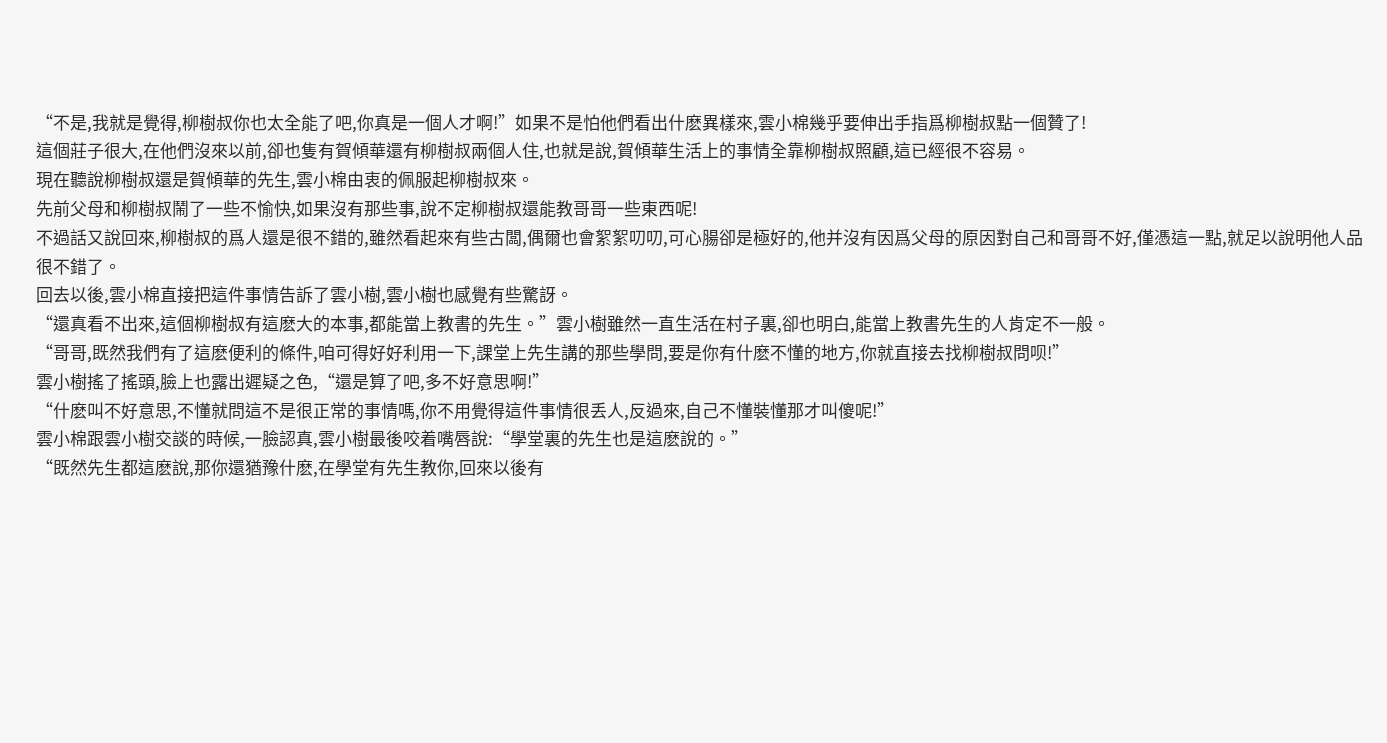“不是,我就是覺得,柳樹叔你也太全能了吧,你真是一個人才啊!”如果不是怕他們看出什麽異樣來,雲小棉幾乎要伸出手指爲柳樹叔點一個贊了!
這個莊子很大,在他們沒來以前,卻也隻有賀傾華還有柳樹叔兩個人住,也就是說,賀傾華生活上的事情全靠柳樹叔照顧,這已經很不容易。
現在聽說柳樹叔還是賀傾華的先生,雲小棉由衷的佩服起柳樹叔來。
先前父母和柳樹叔鬧了一些不愉快,如果沒有那些事,說不定柳樹叔還能教哥哥一些東西呢!
不過話又說回來,柳樹叔的爲人還是很不錯的,雖然看起來有些古闆,偶爾也會絮絮叨叨,可心腸卻是極好的,他并沒有因爲父母的原因對自己和哥哥不好,僅憑這一點,就足以說明他人品很不錯了。
回去以後,雲小棉直接把這件事情告訴了雲小樹,雲小樹也感覺有些驚訝。
“還真看不出來,這個柳樹叔有這麽大的本事,都能當上教書的先生。”雲小樹雖然一直生活在村子裏,卻也明白,能當上教書先生的人肯定不一般。
“哥哥,既然我們有了這麽便利的條件,咱可得好好利用一下,課堂上先生講的那些學問,要是你有什麽不懂的地方,你就直接去找柳樹叔問呗!”
雲小樹搖了搖頭,臉上也露出遲疑之色,“還是算了吧,多不好意思啊!”
“什麽叫不好意思,不懂就問這不是很正常的事情嗎,你不用覺得這件事情很丢人,反過來,自己不懂裝懂那才叫傻呢!”
雲小棉跟雲小樹交談的時候,一臉認真,雲小樹最後咬着嘴唇說:“學堂裏的先生也是這麽說的。”
“既然先生都這麽說,那你還猶豫什麽,在學堂有先生教你,回來以後有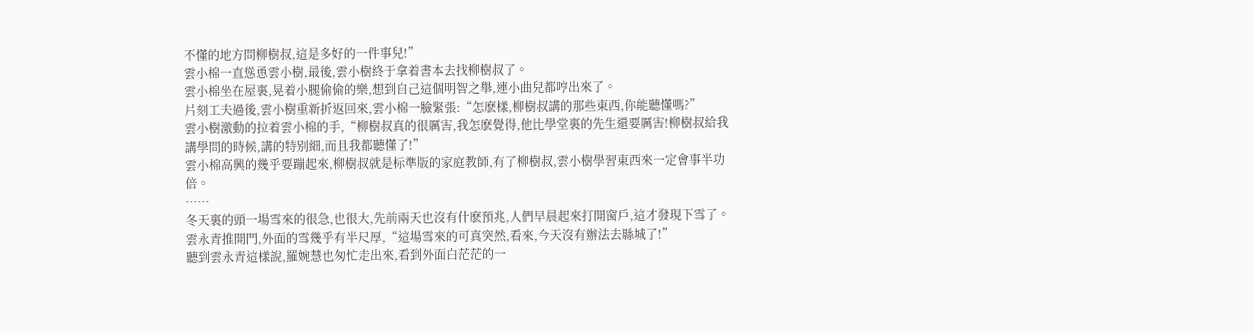不懂的地方問柳樹叔,這是多好的一件事兒!”
雲小棉一直慫恿雲小樹,最後,雲小樹終于拿着書本去找柳樹叔了。
雲小棉坐在屋裏,晃着小腿偷偷的樂,想到自己這個明智之舉,連小曲兒都哼出來了。
片刻工夫過後,雲小樹重新折返回來,雲小棉一臉緊張:“怎麽樣,柳樹叔講的那些東西,你能聽懂嗎?”
雲小樹激動的拉着雲小棉的手,“柳樹叔真的很厲害,我怎麽覺得,他比學堂裏的先生還要厲害!柳樹叔給我講學問的時候,講的特别細,而且我都聽懂了!”
雲小棉高興的幾乎要蹦起來,柳樹叔就是标準版的家庭教師,有了柳樹叔,雲小樹學習東西來一定會事半功倍。
……
冬天裏的頭一場雪來的很急,也很大,先前兩天也沒有什麽預兆,人們早晨起來打開窗戶,這才發現下雪了。
雲永青推開門,外面的雪幾乎有半尺厚,“這場雪來的可真突然,看來,今天沒有辦法去縣城了!”
聽到雲永青這樣說,羅婉慧也匆忙走出來,看到外面白茫茫的一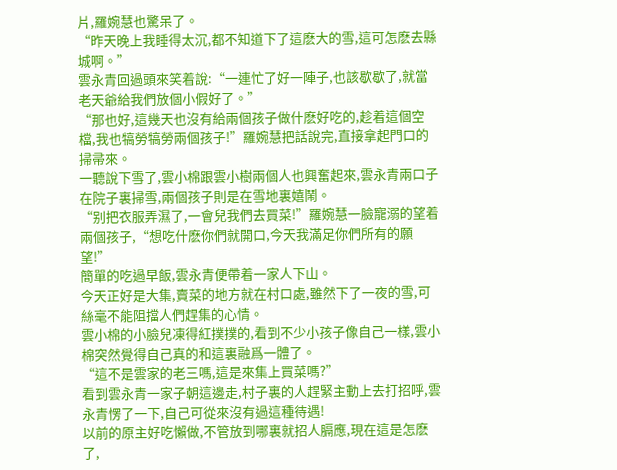片,羅婉慧也驚呆了。
“昨天晚上我睡得太沉,都不知道下了這麽大的雪,這可怎麽去縣城啊。”
雲永青回過頭來笑着說:“一連忙了好一陣子,也該歇歇了,就當老天爺給我們放個小假好了。”
“那也好,這幾天也沒有給兩個孩子做什麽好吃的,趁着這個空檔,我也犒勞犒勞兩個孩子!”羅婉慧把話說完,直接拿起門口的掃帚來。
一聽說下雪了,雲小棉跟雲小樹兩個人也興奮起來,雲永青兩口子在院子裏掃雪,兩個孩子則是在雪地裏嬉鬧。
“别把衣服弄濕了,一會兒我們去買菜!”羅婉慧一臉寵溺的望着兩個孩子,“想吃什麽你們就開口,今天我滿足你們所有的願望!”
簡單的吃過早飯,雲永青便帶着一家人下山。
今天正好是大集,賣菜的地方就在村口處,雖然下了一夜的雪,可絲毫不能阻擋人們趕集的心情。
雲小棉的小臉兒凍得紅撲撲的,看到不少小孩子像自己一樣,雲小棉突然覺得自己真的和這裏融爲一體了。
“這不是雲家的老三嗎,這是來集上買菜嗎?”
看到雲永青一家子朝這邊走,村子裏的人趕緊主動上去打招呼,雲永青愣了一下,自己可從來沒有過這種待遇!
以前的原主好吃懶做,不管放到哪裏就招人膈應,現在這是怎麽了,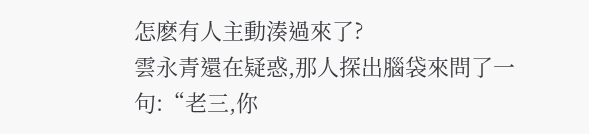怎麽有人主動湊過來了?
雲永青還在疑惑,那人探出腦袋來問了一句:“老三,你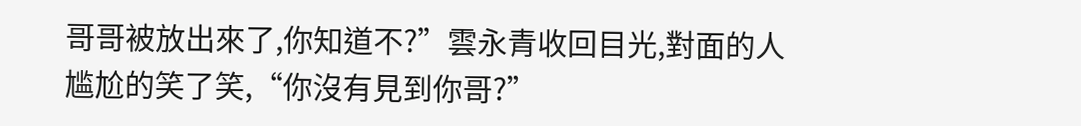哥哥被放出來了,你知道不?”雲永青收回目光,對面的人尴尬的笑了笑,“你沒有見到你哥?”